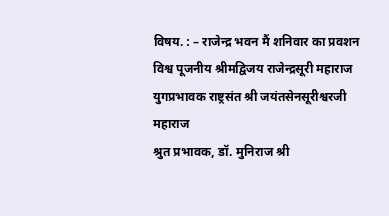विषय. : – राजेन्द्र भवन मैं शनिवार का प्रवशन
विश्व पूजनीय श्रीमद्विजय राजेन्द्रसूरी महाराज
युगप्रभावक राष्ट्रसंत श्री जयंतसेनसूरीश्वरजी महाराज
श्रुत प्रभावक, डॉ. मुनिराज श्री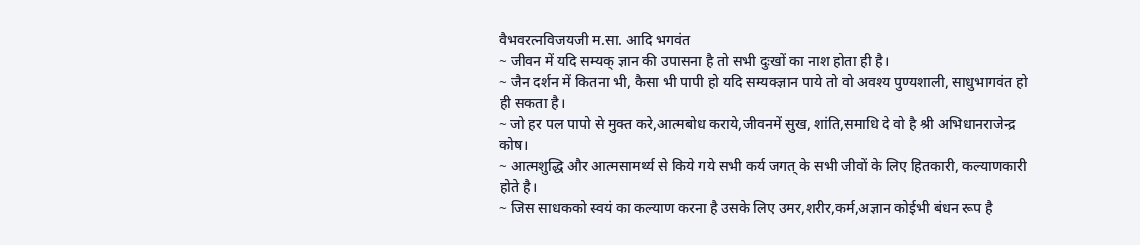वैभवरत्नविजयजी म.सा. आदि भगवंत
~ जीवन में यदि सम्यक् ज्ञान की उपासना है तो सभी दुःखों का नाश होता ही है।
~ जैन दर्शन में कितना भी, कैसा भी पापी हो यदि सम्यक्ज्ञान पाये तो वो अवश्य पुण्यशाली, साधुभागवंत हो ही सकता है।
~ जो हर पल पापो से मुक्त करे,आत्मबोध कराये,जीवनमें सुख, शांति,समाधि दे वो है श्री अभिधानराजेन्द्र कोष।
~ आत्मशुद्धि और आत्मसामर्थ्य से किये गये सभी कर्य जगत् के सभी जीवों के लिए हितकारी, कल्याणकारी होते है।
~ जिस साधकको स्वयं का कल्याण करना है उसके लिए उमर,शरीर,कर्म,अज्ञान कोईभी बंधन रूप है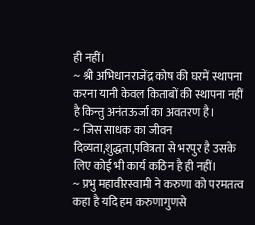ही नहीं।
~ श्री अभिधानराजेंद्र कोष की घरमें स्थापना करना यानी केवल किताबों की स्थापना नहीं है किन्तु अनंतऊर्जा का अवतरण है।
~ जिस साधक का जीवन दिव्यता,शुद्धता,पवित्रता से भरपुर है उसके लिए कोई भी कार्य कठिन है ही नहीं।
~ प्रभु महावीरस्वामी ने करुणा को परमतत्व कहा है यदि हम करुणागुणसे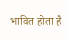भावित होता है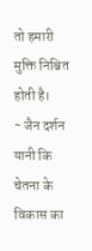तो हमारी मुक्ति निश्चित होती है।
~ जैन दर्शन यानी कि चेतना के विकास का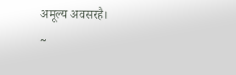अमूल्य अवसरहै।
~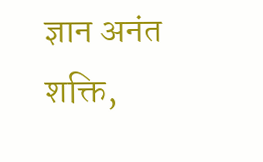ज्ञान अनंत शक्ति,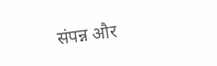संपन्न और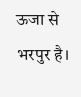ऊजा से भरपुर है।